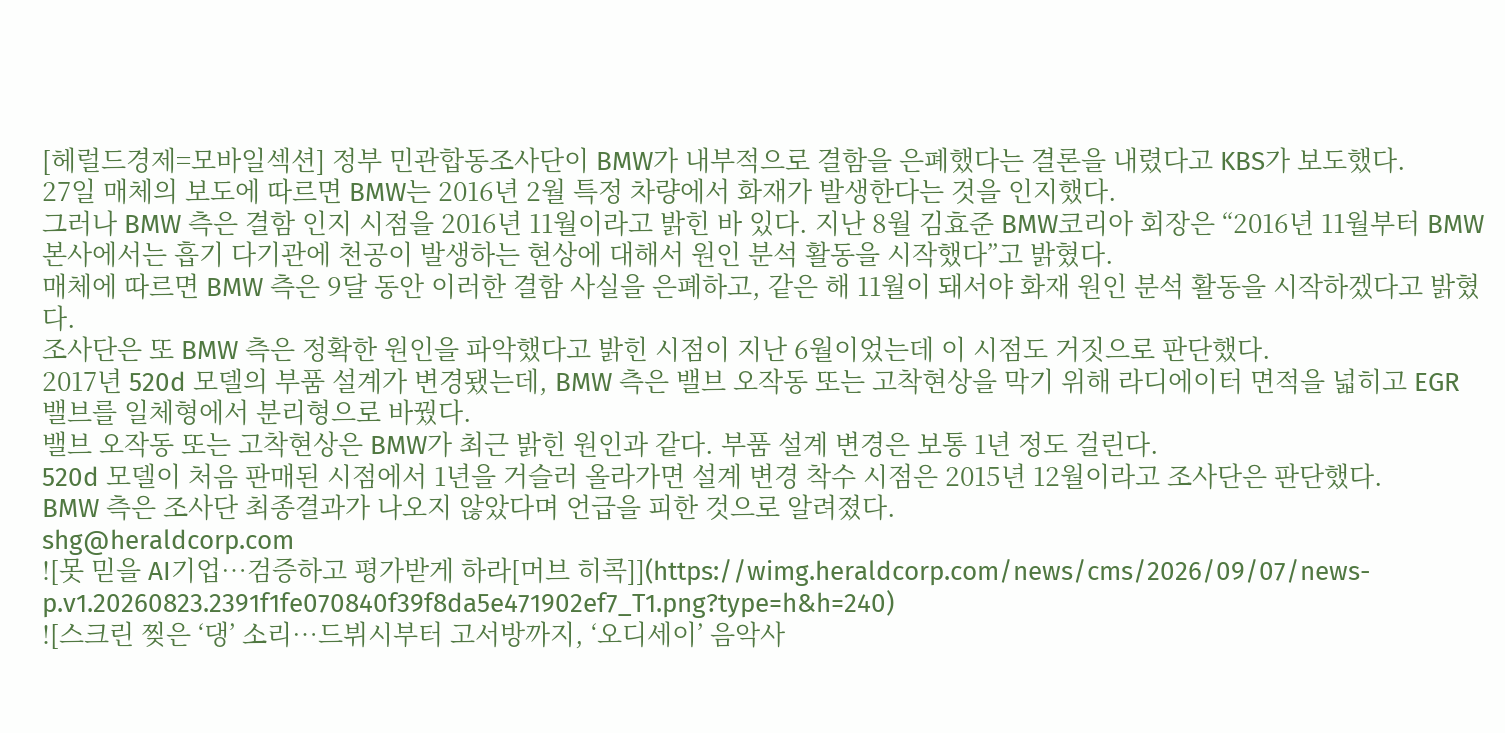[헤럴드경제=모바일섹션] 정부 민관합동조사단이 BMW가 내부적으로 결함을 은폐했다는 결론을 내렸다고 KBS가 보도했다.
27일 매체의 보도에 따르면 BMW는 2016년 2월 특정 차량에서 화재가 발생한다는 것을 인지했다.
그러나 BMW 측은 결함 인지 시점을 2016년 11월이라고 밝힌 바 있다. 지난 8월 김효준 BMW코리아 회장은 “2016년 11월부터 BMW 본사에서는 흡기 다기관에 천공이 발생하는 현상에 대해서 원인 분석 활동을 시작했다”고 밝혔다.
매체에 따르면 BMW 측은 9달 동안 이러한 결함 사실을 은폐하고, 같은 해 11월이 돼서야 화재 원인 분석 활동을 시작하겠다고 밝혔다.
조사단은 또 BMW 측은 정확한 원인을 파악했다고 밝힌 시점이 지난 6월이었는데 이 시점도 거짓으로 판단했다.
2017년 520d 모델의 부품 설계가 변경됐는데, BMW 측은 밸브 오작동 또는 고착현상을 막기 위해 라디에이터 면적을 넓히고 EGR 밸브를 일체형에서 분리형으로 바꿨다.
밸브 오작동 또는 고착현상은 BMW가 최근 밝힌 원인과 같다. 부품 설계 변경은 보통 1년 정도 걸린다.
520d 모델이 처음 판매된 시점에서 1년을 거슬러 올라가면 설계 변경 착수 시점은 2015년 12월이라고 조사단은 판단했다.
BMW 측은 조사단 최종결과가 나오지 않았다며 언급을 피한 것으로 알려졌다.
shg@heraldcorp.com
![못 믿을 AI기업…검증하고 평가받게 하라[머브 히콕]](https://wimg.heraldcorp.com/news/cms/2026/09/07/news-p.v1.20260823.2391f1fe070840f39f8da5e471902ef7_T1.png?type=h&h=240)
![스크린 찢은 ‘댕’ 소리…드뷔시부터 고서방까지, ‘오디세이’ 음악사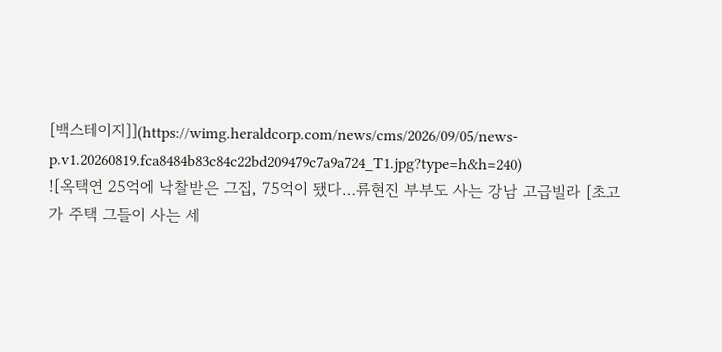[백스테이지]](https://wimg.heraldcorp.com/news/cms/2026/09/05/news-p.v1.20260819.fca8484b83c84c22bd209479c7a9a724_T1.jpg?type=h&h=240)
![옥택연 25억에 낙찰받은 그집, 75억이 됐다…류현진 부부도 사는 강남 고급빌라 [초고가 주택 그들이 사는 세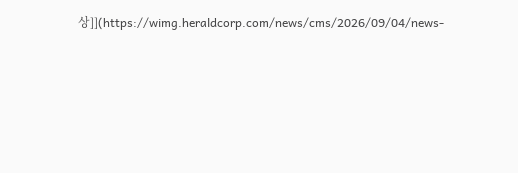상]](https://wimg.heraldcorp.com/news/cms/2026/09/04/news-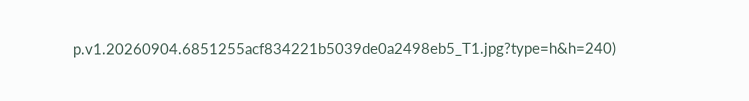p.v1.20260904.6851255acf834221b5039de0a2498eb5_T1.jpg?type=h&h=240)